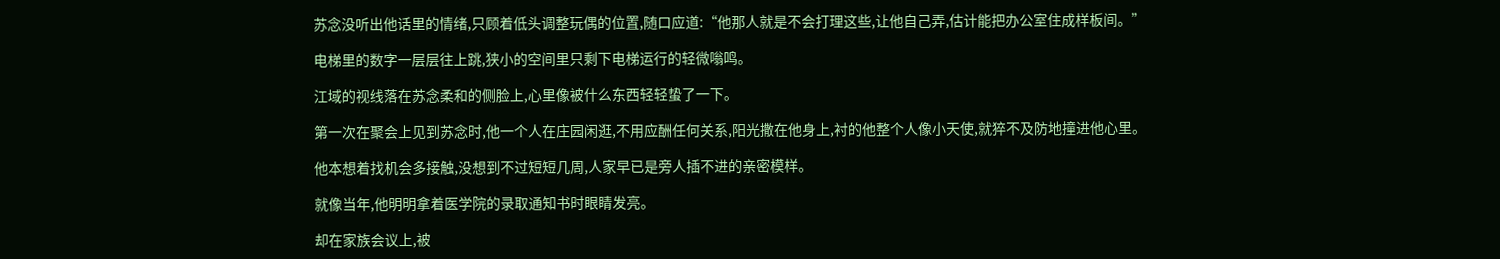苏念没听出他话里的情绪,只顾着低头调整玩偶的位置,随口应道:“他那人就是不会打理这些,让他自己弄,估计能把办公室住成样板间。”

电梯里的数字一层层往上跳,狭小的空间里只剩下电梯运行的轻微嗡鸣。

江域的视线落在苏念柔和的侧脸上,心里像被什么东西轻轻蛰了一下。

第一次在聚会上见到苏念时,他一个人在庄园闲逛,不用应酬任何关系,阳光撒在他身上,衬的他整个人像小天使,就猝不及防地撞进他心里。

他本想着找机会多接触,没想到不过短短几周,人家早已是旁人插不进的亲密模样。

就像当年,他明明拿着医学院的录取通知书时眼睛发亮。

却在家族会议上,被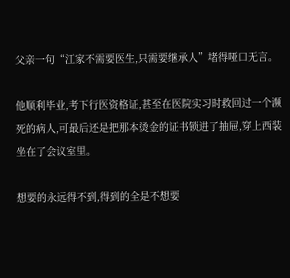父亲一句“江家不需要医生,只需要继承人”堵得哑口无言。

他顺利毕业,考下行医资格证,甚至在医院实习时救回过一个濒死的病人,可最后还是把那本烫金的证书锁进了抽屉,穿上西装坐在了会议室里。

想要的永远得不到,得到的全是不想要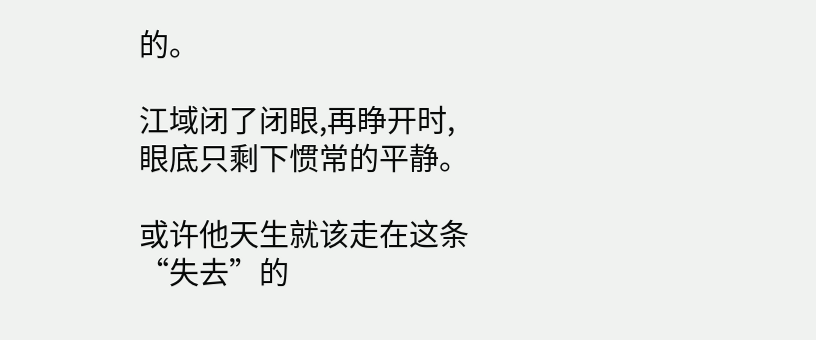的。

江域闭了闭眼,再睁开时,眼底只剩下惯常的平静。

或许他天生就该走在这条“失去”的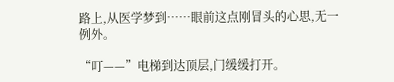路上,从医学梦到……眼前这点刚冒头的心思,无一例外。

“叮——”电梯到达顶层,门缓缓打开。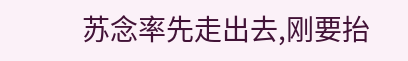苏念率先走出去,刚要抬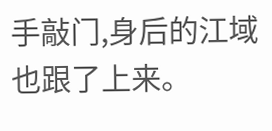手敲门,身后的江域也跟了上来。